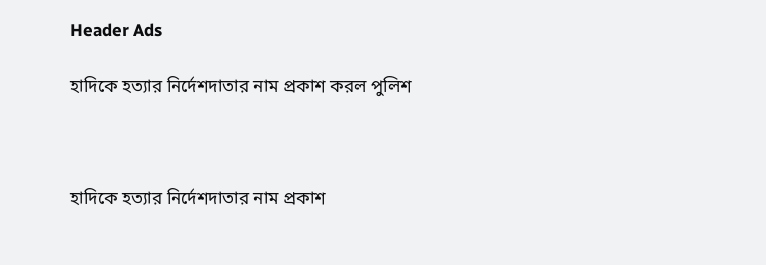Header Ads

হাদিকে হত্যার নির্দেশদাতার নাম প্রকাশ করল পুলিশ



হাদিকে হত্যার নির্দেশদাতার নাম প্রকাশ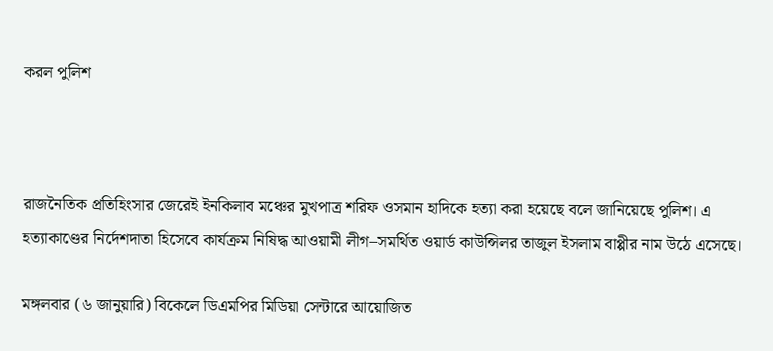করল পুলিশ



রাজনৈতিক প্রতিহিংসার জেরেই ইনকিলাব মঞ্চের মুখপাত্র শরিফ ওসমান হাদিকে হত্যা করা হয়েছে বলে জানিয়েছে পুলিশ। এ হত্যাকাণ্ডের নির্দেশদাতা হিসেবে কার্যক্রম নিষিদ্ধ আওয়ামী লীগ–সমর্থিত ওয়ার্ড কাউন্সিলর তাজুল ইসলাম বাপ্পীর নাম উঠে এসেছে।

মঙ্গলবার (৬ জানুয়ারি) বিকেলে ডিএমপির মিডিয়া সেন্টারে আয়োজিত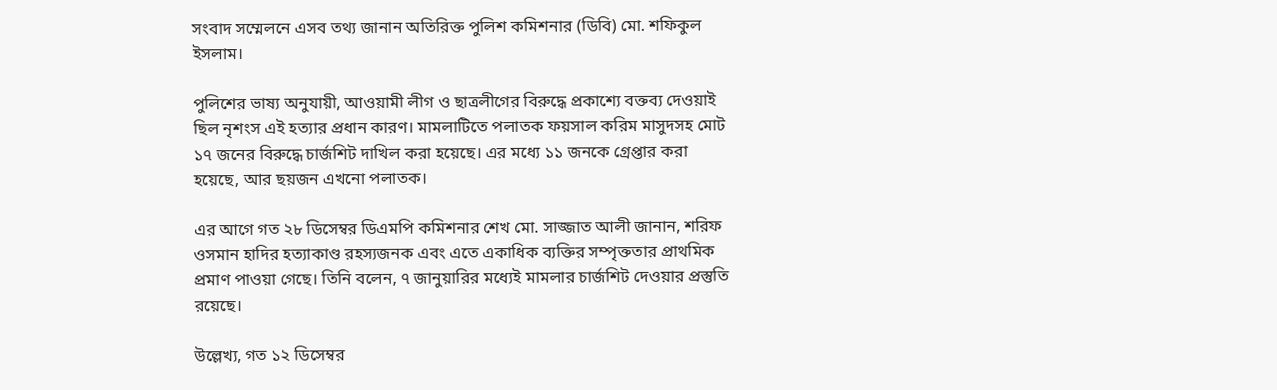সংবাদ সম্মেলনে এসব তথ্য জানান অতিরিক্ত পুলিশ কমিশনার (ডিবি) মো. শফিকুল ইসলাম।

পুলিশের ভাষ্য অনুযায়ী, আওয়ামী লীগ ও ছাত্রলীগের বিরুদ্ধে প্রকাশ্যে বক্তব্য দেওয়াই ছিল নৃশংস এই হত্যার প্রধান কারণ। মামলাটিতে পলাতক ফয়সাল করিম মাসুদসহ মোট ১৭ জনের বিরুদ্ধে চার্জশিট দাখিল করা হয়েছে। এর মধ্যে ১১ জনকে গ্রেপ্তার করা হয়েছে, আর ছয়জন এখনো পলাতক।

এর আগে গত ২৮ ডিসেম্বর ডিএমপি কমিশনার শেখ মো. সাজ্জাত আলী জানান, শরিফ ওসমান হাদির হত্যাকাণ্ড রহস্যজনক এবং এতে একাধিক ব্যক্তির সম্পৃক্ততার প্রাথমিক প্রমাণ পাওয়া গেছে। তিনি বলেন, ৭ জানুয়ারির মধ্যেই মামলার চার্জশিট দেওয়ার প্রস্তুতি রয়েছে।

উল্লেখ্য, গত ১২ ডিসেম্বর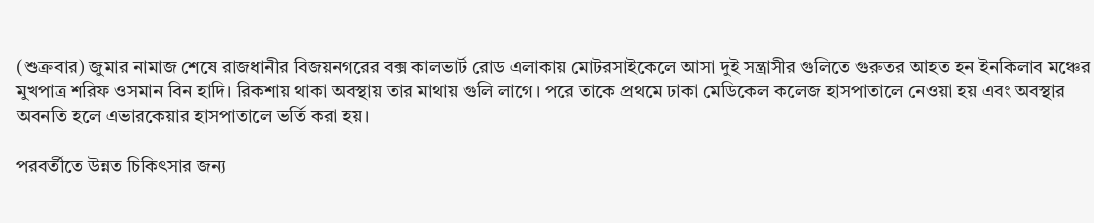(শুক্রবার) জুমার নামাজ শেষে রাজধানীর বিজয়নগরের বক্স কালভার্ট রোড এলাকায় মোটরসাইকেলে আসা দুই সন্ত্রাসীর গুলিতে গুরুতর আহত হন ইনকিলাব মঞ্চের মুখপাত্র শরিফ ওসমান বিন হাদি। রিকশায় থাকা অবস্থায় তার মাথায় গুলি লাগে। পরে তাকে প্রথমে ঢাকা মেডিকেল কলেজ হাসপাতালে নেওয়া হয় এবং অবস্থার অবনতি হলে এভারকেয়ার হাসপাতালে ভর্তি করা হয়।

পরবর্তীতে উন্নত চিকিৎসার জন্য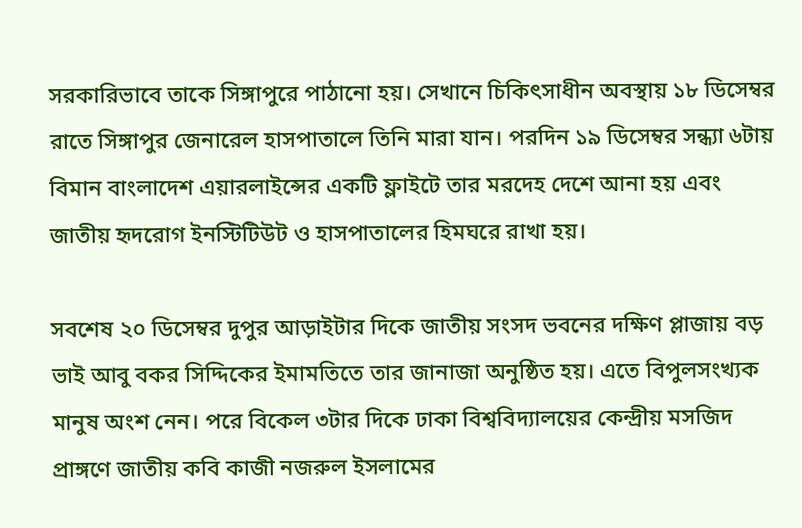সরকারিভাবে তাকে সিঙ্গাপুরে পাঠানো হয়। সেখানে চিকিৎসাধীন অবস্থায় ১৮ ডিসেম্বর রাতে সিঙ্গাপুর জেনারেল হাসপাতালে তিনি মারা যান। পরদিন ১৯ ডিসেম্বর সন্ধ্যা ৬টায় বিমান বাংলাদেশ এয়ারলাইন্সের একটি ফ্লাইটে তার মরদেহ দেশে আনা হয় এবং জাতীয় হৃদরোগ ইনস্টিটিউট ও হাসপাতালের হিমঘরে রাখা হয়।

সবশেষ ২০ ডিসেম্বর দুপুর আড়াইটার দিকে জাতীয় সংসদ ভবনের দক্ষিণ প্লাজায় বড় ভাই আবু বকর সিদ্দিকের ইমামতিতে তার জানাজা অনুষ্ঠিত হয়। এতে বিপুলসংখ্যক মানুষ অংশ নেন। পরে বিকেল ৩টার দিকে ঢাকা বিশ্ববিদ্যালয়ের কেন্দ্রীয় মসজিদ প্রাঙ্গণে জাতীয় কবি কাজী নজরুল ইসলামের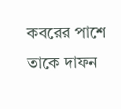কবরের পাশে তাকে দাফন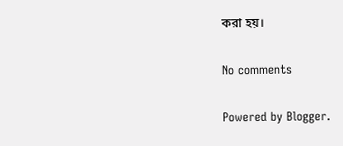করা হয়।

No comments

Powered by Blogger.